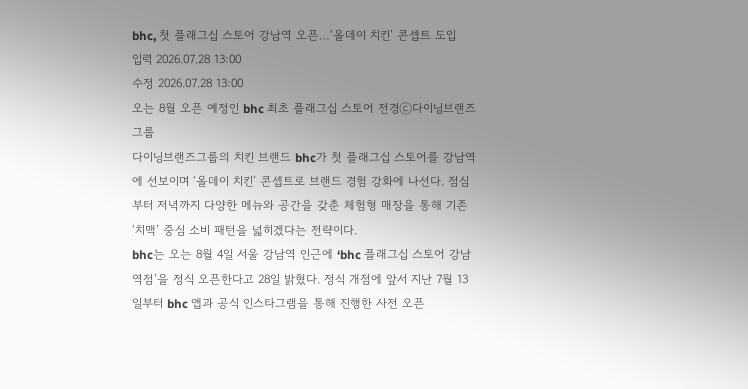bhc, 첫 플래그십 스토어 강남역 오픈…‘올데이 치킨’ 콘셉트 도입
입력 2026.07.28 13:00
수정 2026.07.28 13:00
오는 8월 오픈 예정인 bhc 최초 플래그십 스토어 전경ⓒ다이닝브랜즈그룹
다이닝브랜즈그룹의 치킨 브랜드 bhc가 첫 플래그십 스토어를 강남역에 선보이며 ‘올데이 치킨’ 콘셉트로 브랜드 경험 강화에 나선다. 점심부터 저녁까지 다양한 메뉴와 공간을 갖춘 체험형 매장을 통해 기존 ‘치맥’ 중심 소비 패턴을 넓히겠다는 전략이다.
bhc는 오는 8월 4일 서울 강남역 인근에 ‘bhc 플래그십 스토어 강남역점’을 정식 오픈한다고 28일 밝혔다. 정식 개점에 앞서 지난 7월 13일부터 bhc 앱과 공식 인스타그램을 통해 진행한 사전 오픈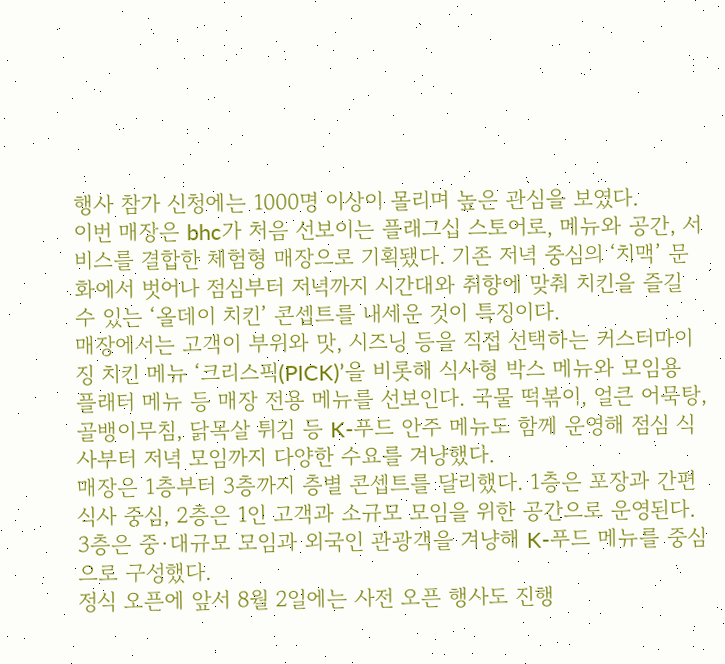행사 참가 신청에는 1000명 이상이 몰리며 높은 관심을 보였다.
이번 매장은 bhc가 처음 선보이는 플래그십 스토어로, 메뉴와 공간, 서비스를 결합한 체험형 매장으로 기획됐다. 기존 저녁 중심의 ‘치맥’ 문화에서 벗어나 점심부터 저녁까지 시간대와 취향에 맞춰 치킨을 즐길 수 있는 ‘올데이 치킨’ 콘셉트를 내세운 것이 특징이다.
매장에서는 고객이 부위와 맛, 시즈닝 등을 직접 선택하는 커스터마이징 치킨 메뉴 ‘크리스픽(PICK)’을 비롯해 식사형 박스 메뉴와 모임용 플래터 메뉴 등 매장 전용 메뉴를 선보인다. 국물 떡볶이, 얼큰 어묵탕, 골뱅이무침, 닭목살 튀김 등 K-푸드 안주 메뉴도 함께 운영해 점심 식사부터 저녁 모임까지 다양한 수요를 겨냥했다.
매장은 1층부터 3층까지 층별 콘셉트를 달리했다. 1층은 포장과 간편 식사 중심, 2층은 1인 고객과 소규모 모임을 위한 공간으로 운영된다. 3층은 중·대규모 모임과 외국인 관광객을 겨냥해 K-푸드 메뉴를 중심으로 구성했다.
정식 오픈에 앞서 8월 2일에는 사전 오픈 행사도 진행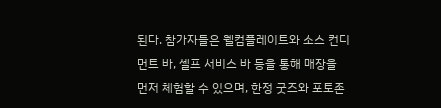된다. 참가자들은 웰컴플레이트와 소스 컨디먼트 바, 셀프 서비스 바 등을 통해 매장을 먼저 체험할 수 있으며, 한정 굿즈와 포토존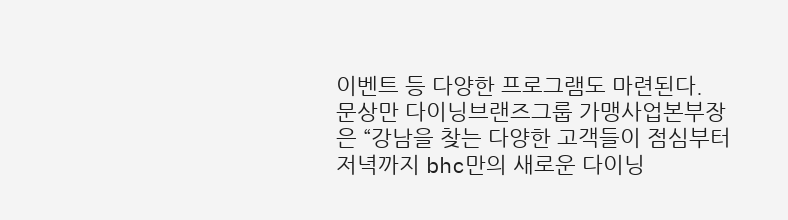이벤트 등 다양한 프로그램도 마련된다.
문상만 다이닝브랜즈그룹 가맹사업본부장은 “강남을 찾는 다양한 고객들이 점심부터 저녁까지 bhc만의 새로운 다이닝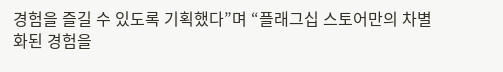경험을 즐길 수 있도록 기획했다”며 “플래그십 스토어만의 차별화된 경험을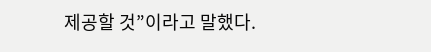제공할 것”이라고 말했다.